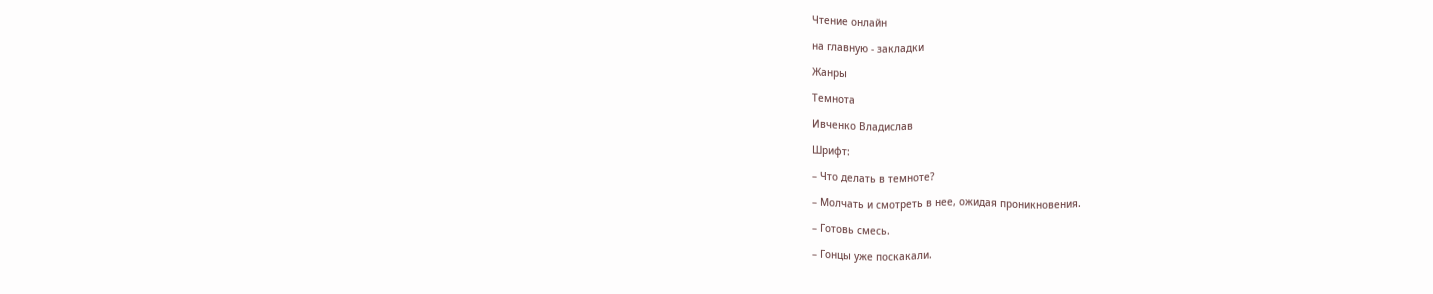Чтение онлайн

на главную - закладки

Жанры

Темнота

Ивченко Владислав

Шрифт:

– Что делать в темноте?

– Молчать и смотреть в нее, ожидая проникновения.

– Готовь смесь.

– Гонцы уже поскакали.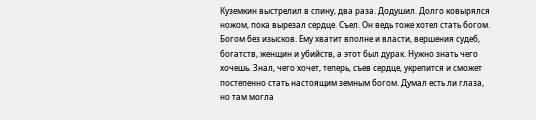Куземкин выстрелил в спину, два раза. Додушил. Долго ковырялся ножом, пока вырезал сердце. Съел. Он ведь тоже хотел стать богом. Богом без изысков. Ему хватит вполне и власти, вершения судеб, богатств, женщин и убийств, а этот был дурак. Нужно знать чего хочешь. Знал, чего хочет, теперь, съев сердце, укрепится и сможет постепенно стать настоящим земным богом. Думал есть ли глаза, но там могла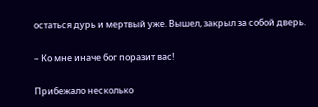остаться дурь и мертвый уже. Вышел, закрыл за собой дверь.

– Ко мне иначе бог поразит вас!

Прибежало несколько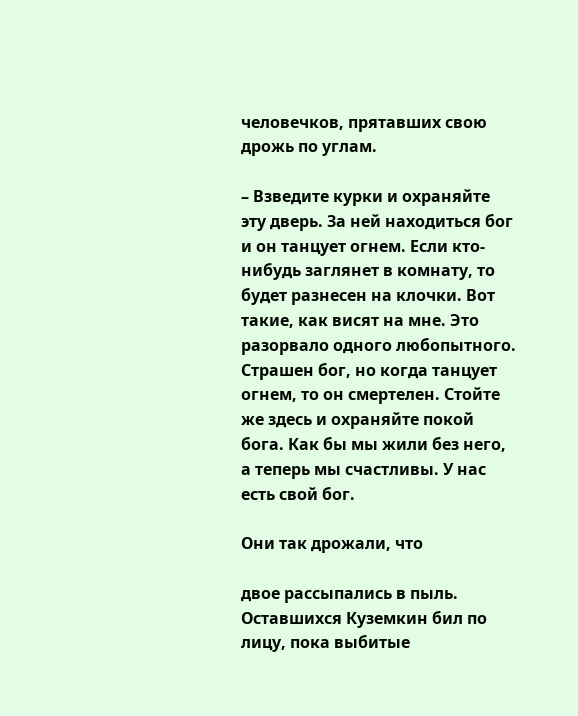человечков, прятавших свою дрожь по углам.

– Взведите курки и охраняйте эту дверь. За ней находиться бог и он танцует огнем. Если кто-нибудь заглянет в комнату, то будет разнесен на клочки. Вот такие, как висят на мне. Это разорвало одного любопытного. Страшен бог, но когда танцует огнем, то он смертелен. Стойте же здесь и охраняйте покой бога. Как бы мы жили без него, а теперь мы счастливы. У нас есть свой бог.

Они так дрожали, что

двое рассыпались в пыль. Оставшихся Куземкин бил по лицу, пока выбитые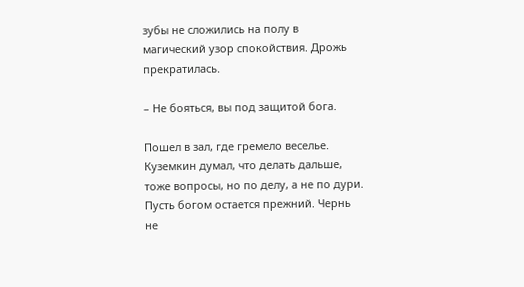зубы не сложились на полу в магический узор спокойствия. Дрожь прекратилась.

– Не бояться, вы под защитой бога.

Пошел в зал, где гремело веселье. Куземкин думал, что делать дальше, тоже вопросы, но по делу, а не по дури. Пусть богом остается прежний. Чернь не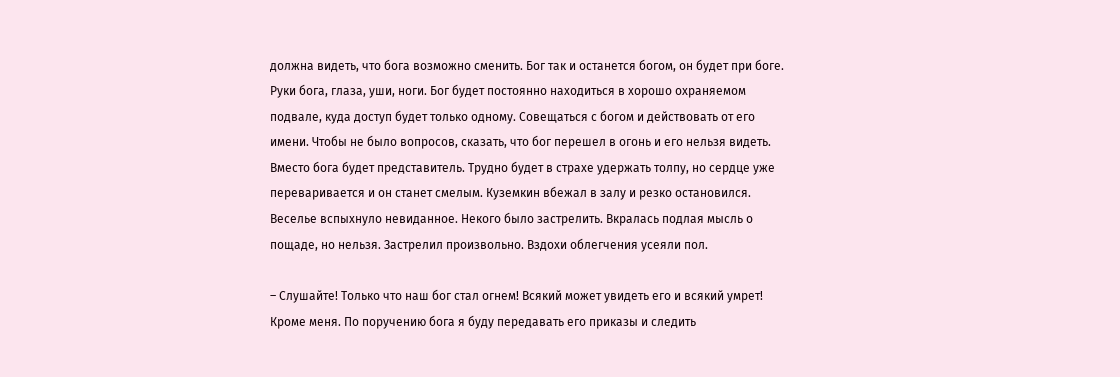должна видеть, что бога возможно сменить. Бог так и останется богом, он будет при боге. Руки бога, глаза, уши, ноги. Бог будет постоянно находиться в хорошо охраняемом подвале, куда доступ будет только одному. Совещаться с богом и действовать от его имени. Чтобы не было вопросов, сказать, что бог перешел в огонь и его нельзя видеть. Вместо бога будет представитель. Трудно будет в страхе удержать толпу, но сердце уже переваривается и он станет смелым. Куземкин вбежал в залу и резко остановился. Веселье вспыхнуло невиданное. Некого было застрелить. Вкралась подлая мысль о пощаде, но нельзя. Застрелил произвольно. Вздохи облегчения усеяли пол.

– Слушайте! Только что наш бог стал огнем! Всякий может увидеть его и всякий умрет! Кроме меня. По поручению бога я буду передавать его приказы и следить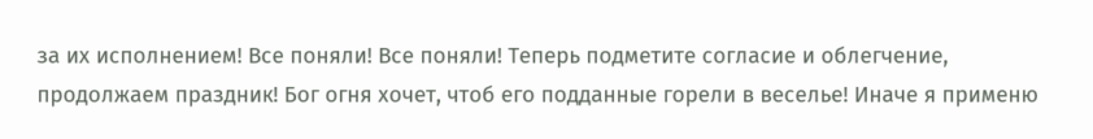за их исполнением! Все поняли! Все поняли! Теперь подметите согласие и облегчение, продолжаем праздник! Бог огня хочет, чтоб его подданные горели в веселье! Иначе я применю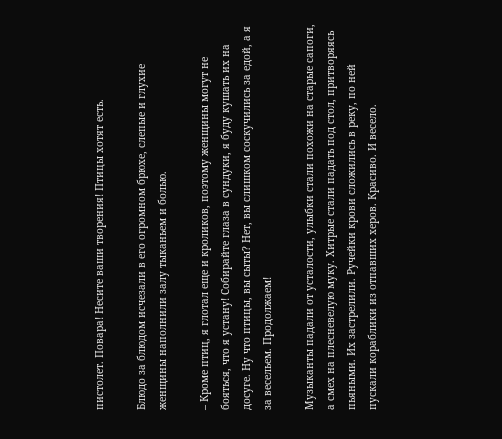пистолет. Повара! Несите ваши творения! Птицы хотят есть.

Блюдо за блюдом исчезали в его огромном брюхе, слепые и глухие женщины наполнили залу тыканьем и болью.

– Кроме птиц, я глотал еще и кроликов, поэтому женщины могут не бояться, что я устану! Собирайте глаза в сундуки, я буду кушать их на досуге. Ну что птицы, вы сыты? Нет, вы слишком соскучились за едой, а я за весельем. Продолжаем!

Музыканты падали от усталости, улыбки стали похожи на старые сапоги, а смех на плесневелую муку. Хитрые стали падать под стол, притворяясь пьяными. Их застрелили. Ручейки крови сложились в реку, по ней пускали кораблики из отпавших херов. Красиво. И весело.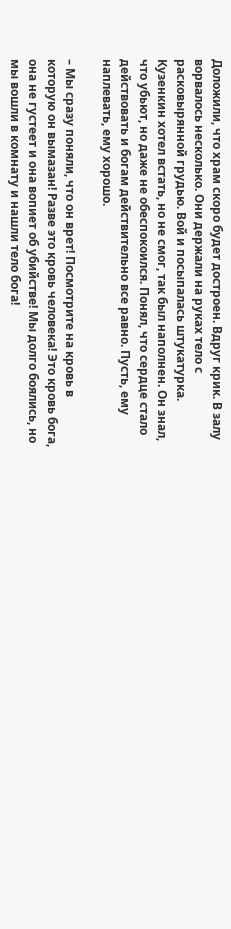Доложили, что храм скоро будет достроен. Вдруг крик. В залу ворвалось несколько. Они держали на руках тело с расковырянной грудью. Вой и посыпалась штукатурка. Кузенкин хотел встать, но не смог, так был наполнен. Он знал, что убьют, но даже не обеспокоился. Понял, что сердце стало действовать и богам действительно все равно. Пусть, ему наплевать, ему хорошо.

– Мы сразу поняли, что он врет! Посмотрите на кровь в которую он вымазан! Разве это кровь человека! Это кровь бога, она не густеет и она вопиет об убийстве! Мы долго боялись, но мы вошли в комнату и нашли тело бога!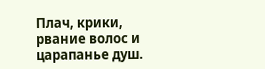Плач, крики, рвание волос и царапанье душ.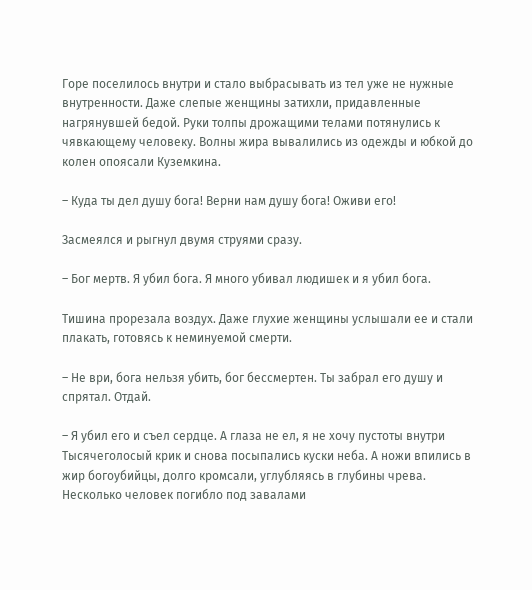Горе поселилось внутри и стало выбрасывать из тел уже не нужные внутренности. Даже слепые женщины затихли, придавленные нагрянувшей бедой. Руки толпы дрожащими телами потянулись к чявкающему человеку. Волны жира вывалились из одежды и юбкой до колен опоясали Куземкина.

– Куда ты дел душу бога! Верни нам душу бога! Оживи его!

Засмеялся и рыгнул двумя струями сразу.

– Бог мертв. Я убил бога. Я много убивал людишек и я убил бога.

Тишина прорезала воздух. Даже глухие женщины услышали ее и стали плакать, готовясь к неминуемой смерти.

– Не ври, бога нельзя убить, бог бессмертен. Ты забрал его душу и спрятал. Отдай.

– Я убил его и съел сердце. А глаза не ел, я не хочу пустоты внутри Тысячеголосый крик и снова посыпались куски неба. А ножи впились в жир богоубийцы, долго кромсали, углубляясь в глубины чрева. Несколько человек погибло под завалами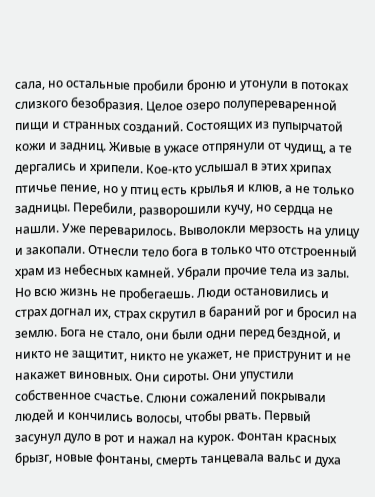сала, но остальные пробили броню и утонули в потоках слизкого безобразия. Целое озеро полупереваренной пищи и странных созданий. Состоящих из пупырчатой кожи и задниц. Живые в ужасе отпрянули от чудищ, а те дергались и хрипели. Кое-кто услышал в этих хрипах птичье пение, но у птиц есть крылья и клюв, а не только задницы. Перебили, разворошили кучу, но сердца не нашли. Уже переварилось. Выволокли мерзость на улицу и закопали. Отнесли тело бога в только что отстроенный храм из небесных камней. Убрали прочие тела из залы. Но всю жизнь не пробегаешь. Люди остановились и страх догнал их, страх скрутил в бараний рог и бросил на землю. Бога не стало, они были одни перед бездной, и никто не защитит, никто не укажет, не приструнит и не накажет виновных. Они сироты. Они упустили собственное счастье. Слюни сожалений покрывали людей и кончились волосы, чтобы рвать. Первый засунул дуло в рот и нажал на курок. Фонтан красных брызг, новые фонтаны, смерть танцевала вальс и духа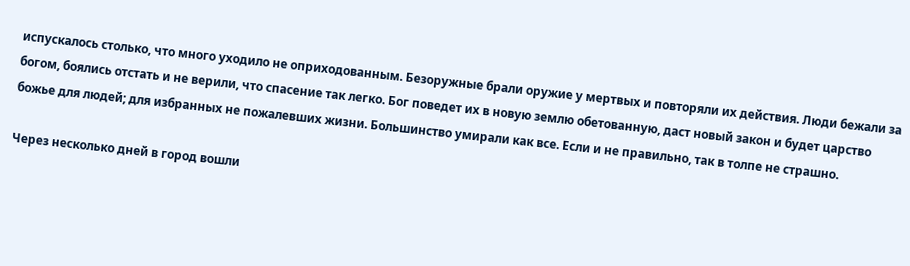испускалось столько, что много уходило не оприходованным. Безоружные брали оружие у мертвых и повторяли их действия. Люди бежали за богом, боялись отстать и не верили, что спасение так легко. Бог поведет их в новую землю обетованную, даст новый закон и будет царство божье для людей; для избранных не пожалевших жизни. Большинство умирали как все. Если и не правильно, так в толпе не страшно.

Через несколько дней в город вошли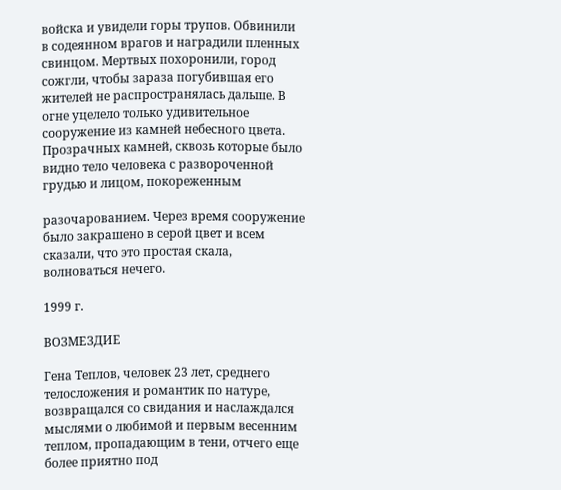войска и увидели горы трупов. Обвинили в содеянном врагов и наградили пленных свинцом. Мертвых похоронили, город сожгли, чтобы зараза погубившая его жителей не распространялась дальше. В огне уцелело только удивительное сооружение из камней небесного цвета. Прозрачных камней, сквозь которые было видно тело человека с развороченной грудью и лицом, покореженным

разочарованием. Через время сооружение было закрашено в серой цвет и всем сказали, что это простая скала, волноваться нечего.

1999 г.

ВОЗМЕЗДИЕ

Гена Теплов, человек 23 лет, среднего телосложения и романтик по натуре, возвращался со свидания и наслаждался мыслями о любимой и первым весенним теплом, пропадающим в тени, отчего еще более приятно под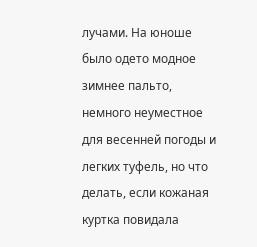лучами. На юноше было одето модное зимнее пальто, немного неуместное для весенней погоды и легких туфель, но что делать, если кожаная куртка повидала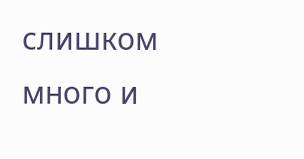слишком много и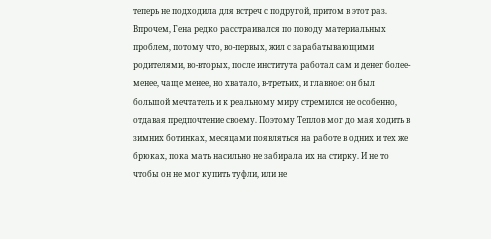теперь не подходила для встреч с подругой, притом в этот раз. Впрочем, Гена редко расстраивался по поводу материальных проблем, потому что, во-первых, жил с зарабатывающими родителями, во-вторых, после института работал сам и денег более-менее, чаще менее, но хватало, в-третьих, и главное: он был большой мечтатель и к реальному миру стремился не особенно, отдавая предпочтение своему. Поэтому Теплов мог до мая ходить в зимних ботинках, месяцами появляться на работе в одних и тех же брюках, пока мать насильно не забирала их на стирку. И не то чтобы он не мог купить туфли, или не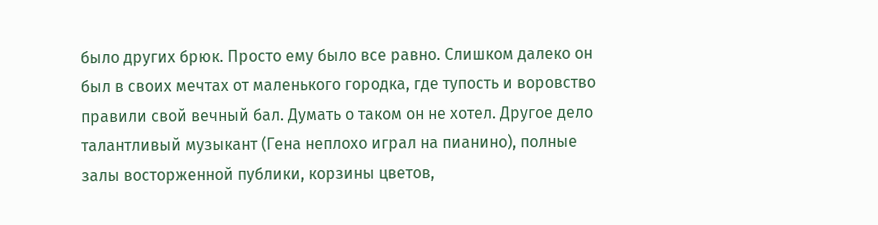было других брюк. Просто ему было все равно. Слишком далеко он был в своих мечтах от маленького городка, где тупость и воровство правили свой вечный бал. Думать о таком он не хотел. Другое дело талантливый музыкант (Гена неплохо играл на пианино), полные залы восторженной публики, корзины цветов,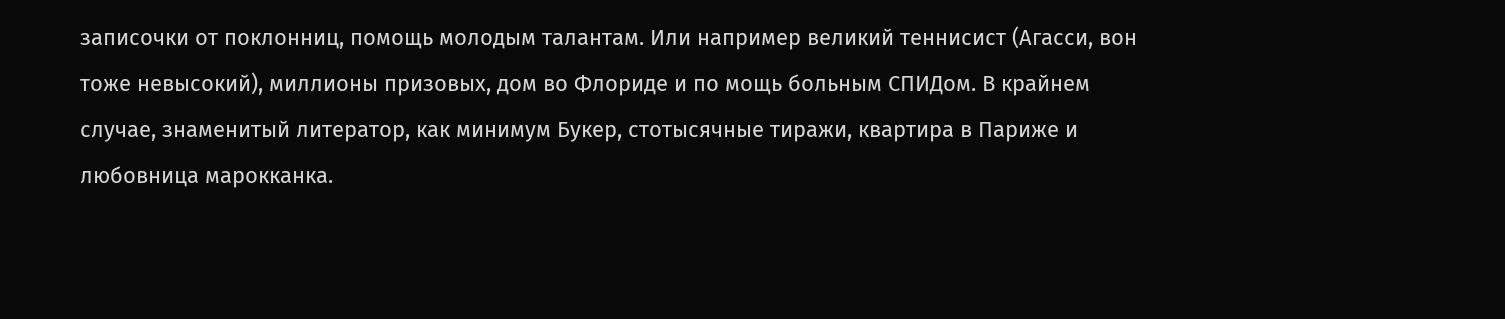записочки от поклонниц, помощь молодым талантам. Или например великий теннисист (Агасси, вон тоже невысокий), миллионы призовых, дом во Флориде и по мощь больным СПИДом. В крайнем случае, знаменитый литератор, как минимум Букер, стотысячные тиражи, квартира в Париже и любовница марокканка.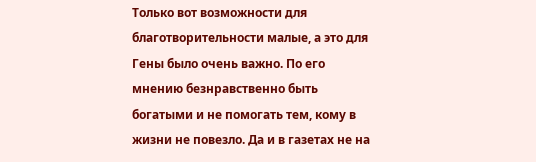Только вот возможности для благотворительности малые, а это для Гены было очень важно. По его мнению безнравственно быть богатыми и не помогать тем, кому в жизни не повезло. Да и в газетах не на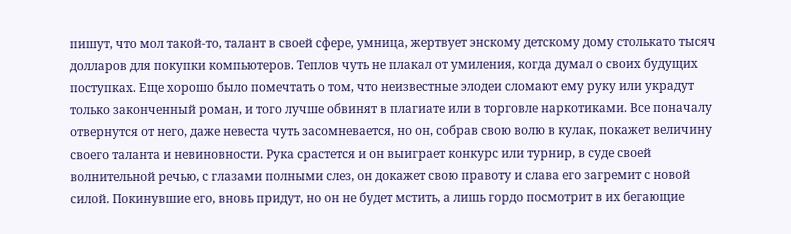пишут, что мол такой-то, талант в своей сфере, умница, жертвует энскому детскому дому столькато тысяч долларов для покупки компьютеров. Теплов чуть не плакал от умиления, когда думал о своих будущих поступках. Еще хорошо было помечтать о том, что неизвестные элодеи сломают ему руку или украдут только законченный роман, и того лучше обвинят в плагиате или в торговле наркотиками. Все поначалу отвернутся от него, даже невеста чуть засомневается, но он, собрав свою волю в кулак, покажет величину своего таланта и невиновности. Рука срастется и он выиграет конкурс или турнир, в суде своей волнительной речью, с глазами полными слез, он докажет свою правоту и слава его загремит с новой силой. Покинувшие его, вновь придут, но он не будет мстить, а лишь гордо посмотрит в их бегающие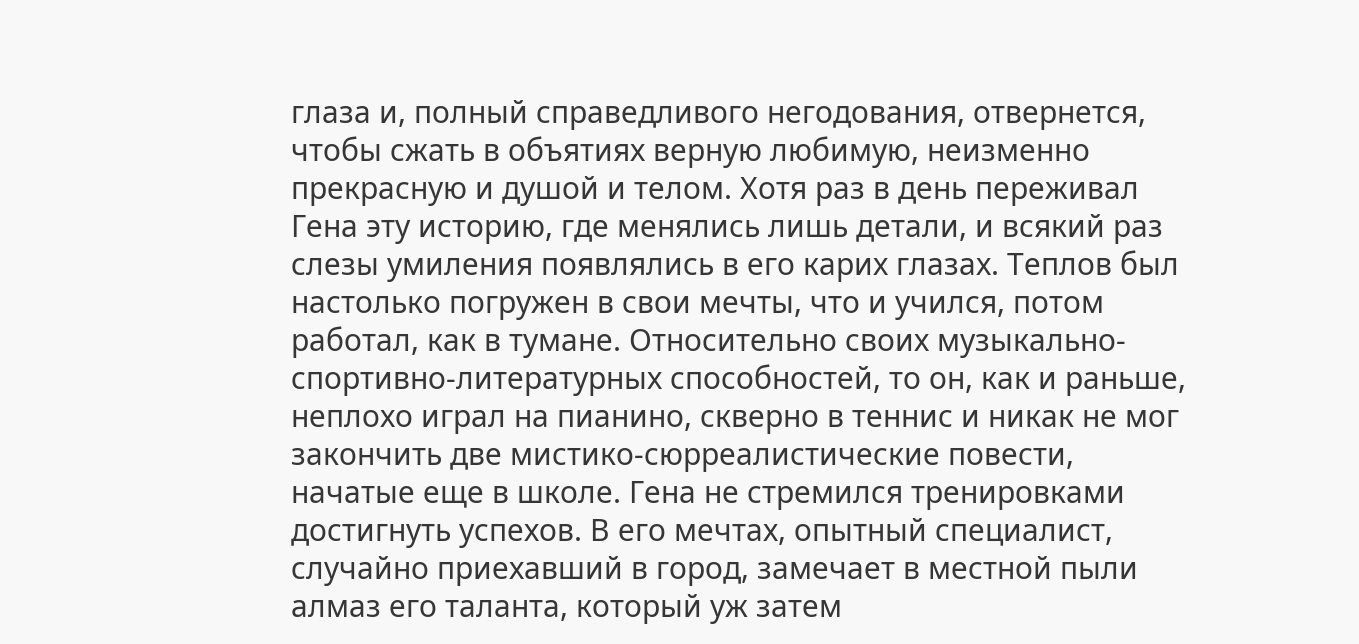глаза и, полный справедливого негодования, отвернется, чтобы сжать в объятиях верную любимую, неизменно прекрасную и душой и телом. Хотя раз в день переживал Гена эту историю, где менялись лишь детали, и всякий раз слезы умиления появлялись в его карих глазах. Теплов был настолько погружен в свои мечты, что и учился, потом работал, как в тумане. Относительно своих музыкально-спортивно-литературных способностей, то он, как и раньше, неплохо играл на пианино, скверно в теннис и никак не мог закончить две мистико-сюрреалистические повести, начатые еще в школе. Гена не стремился тренировками достигнуть успехов. В его мечтах, опытный специалист, случайно приехавший в город, замечает в местной пыли алмаз его таланта, который уж затем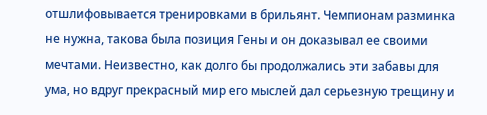отшлифовывается тренировками в брильянт. Чемпионам разминка не нужна, такова была позиция Гены и он доказывал ее своими мечтами. Неизвестно, как долго бы продолжались эти забавы для ума, но вдруг прекрасный мир его мыслей дал серьезную трещину и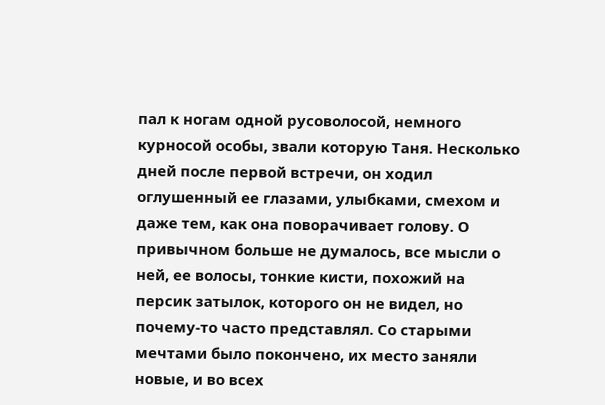пал к ногам одной русоволосой, немного курносой особы, звали которую Таня. Несколько дней после первой встречи, он ходил оглушенный ее глазами, улыбками, смехом и даже тем, как она поворачивает голову. О привычном больше не думалось, все мысли о ней, ее волосы, тонкие кисти, похожий на персик затылок, которого он не видел, но почему-то часто представлял. Со старыми мечтами было покончено, их место заняли новые, и во всех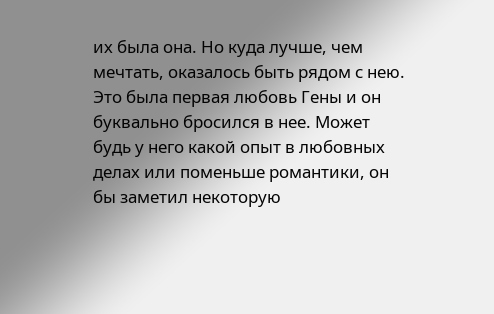их была она. Но куда лучше, чем мечтать, оказалось быть рядом с нею. Это была первая любовь Гены и он буквально бросился в нее. Может будь у него какой опыт в любовных делах или поменьше романтики, он бы заметил некоторую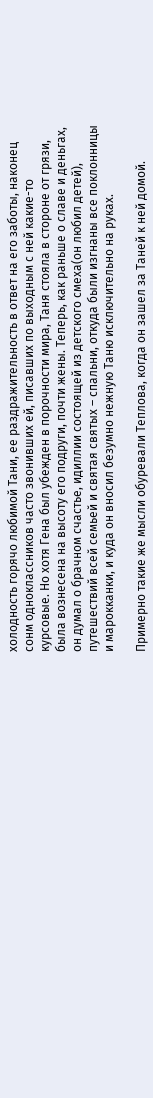холодность горячо любимой Тани, ее раздражительность в ответ на его заботы, наконец сонм одноклассников часто звонивших ей, писавших по выходным с ней какие-то курсовые. Но хотя Гена был убежден в порочности мира, Таня стояла в стороне от грязи, была вознесена на высоту его подруги, почти жены. Теперь, как раньше о славе и деньгах, он думал о брачном счастье, идиллии состоящей из детского смеха(он любил детей), путешествий всей семьей и святая святых – спальни, откуда были изгнаны все поклонницы и марокканки, и куда он вносил безумно нежную Таню исключительно на руках.

Примерно такие же мысли обуревали Теплова, когда он зашел за Таней к ней домой.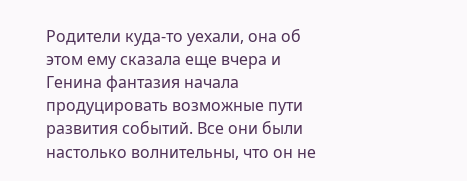Родители куда-то уехали, она об этом ему сказала еще вчера и Генина фантазия начала продуцировать возможные пути развития событий. Все они были настолько волнительны, что он не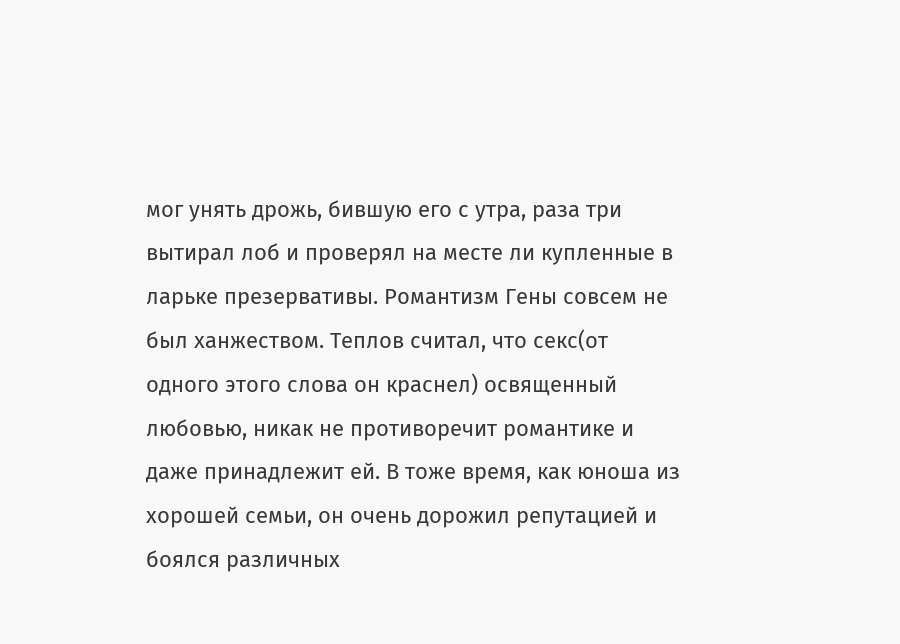мог унять дрожь, бившую его с утра, раза три вытирал лоб и проверял на месте ли купленные в ларьке презервативы. Романтизм Гены совсем не был ханжеством. Теплов считал, что секс(от одного этого слова он краснел) освященный любовью, никак не противоречит романтике и даже принадлежит ей. В тоже время, как юноша из хорошей семьи, он очень дорожил репутацией и боялся различных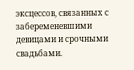эксцессов, связанных с забеременевшими девицами и срочными свадьбами.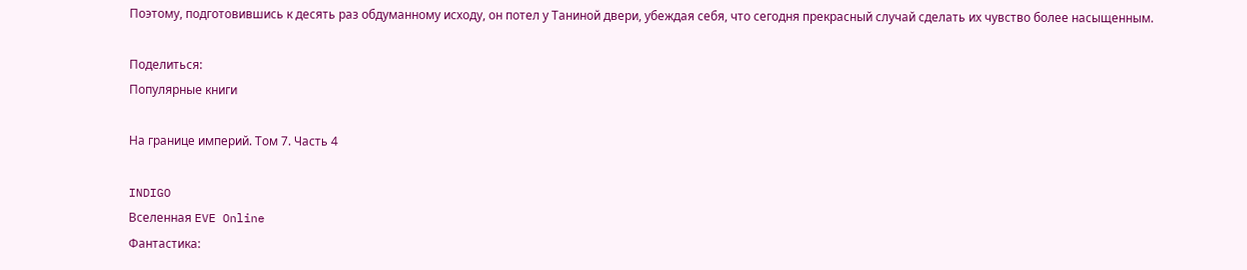Поэтому, подготовившись к десять раз обдуманному исходу, он потел у Таниной двери, убеждая себя, что сегодня прекрасный случай сделать их чувство более насыщенным.

Поделиться:
Популярные книги

На границе империй. Том 7. Часть 4

INDIGO
Вселенная EVE Online
Фантастика: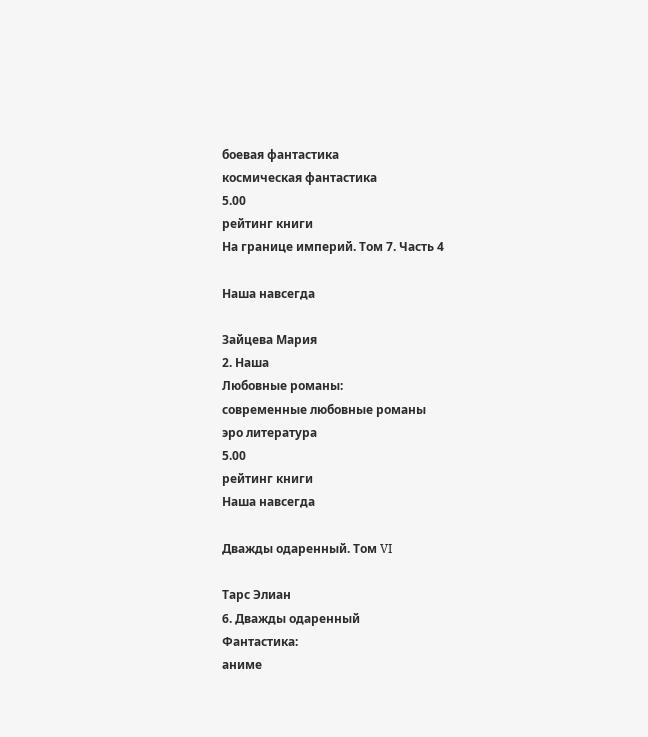боевая фантастика
космическая фантастика
5.00
рейтинг книги
На границе империй. Том 7. Часть 4

Наша навсегда

Зайцева Мария
2. Наша
Любовные романы:
современные любовные романы
эро литература
5.00
рейтинг книги
Наша навсегда

Дважды одаренный. Том VI

Тарс Элиан
6. Дважды одаренный
Фантастика:
аниме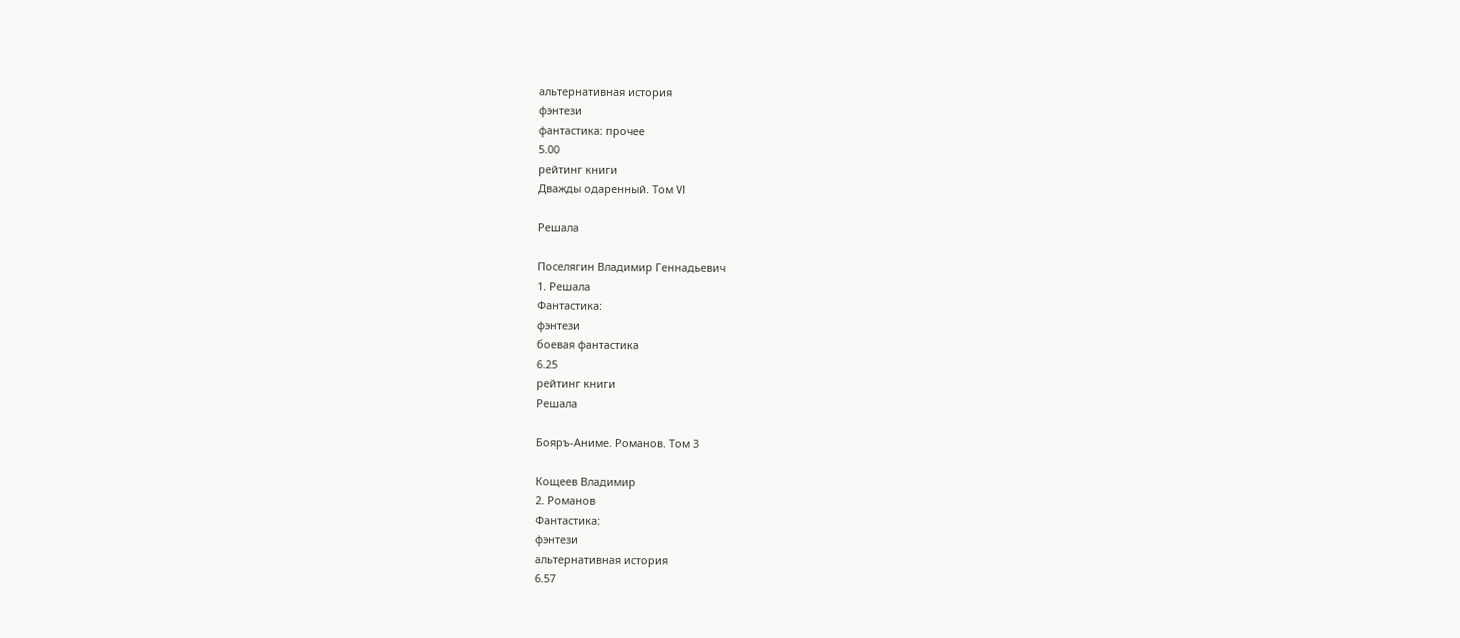альтернативная история
фэнтези
фантастика: прочее
5.00
рейтинг книги
Дважды одаренный. Том VI

Решала

Поселягин Владимир Геннадьевич
1. Решала
Фантастика:
фэнтези
боевая фантастика
6.25
рейтинг книги
Решала

Бояръ-Аниме. Романов. Том 3

Кощеев Владимир
2. Романов
Фантастика:
фэнтези
альтернативная история
6.57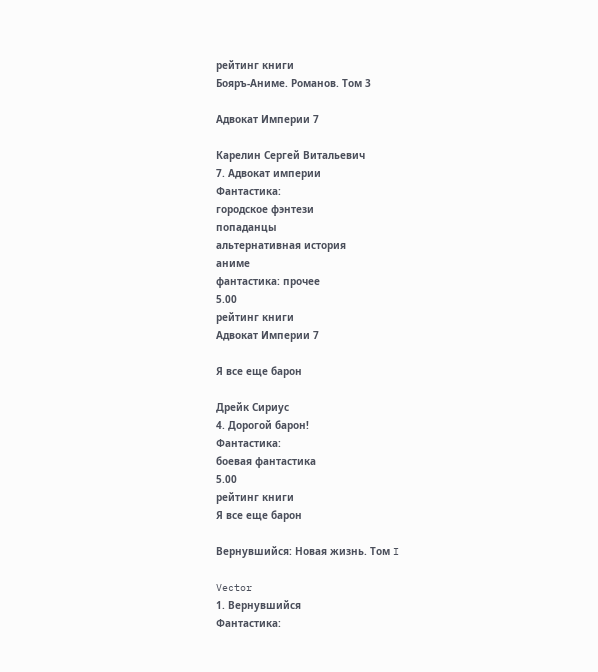рейтинг книги
Бояръ-Аниме. Романов. Том 3

Адвокат Империи 7

Карелин Сергей Витальевич
7. Адвокат империи
Фантастика:
городское фэнтези
попаданцы
альтернативная история
аниме
фантастика: прочее
5.00
рейтинг книги
Адвокат Империи 7

Я все еще барон

Дрейк Сириус
4. Дорогой барон!
Фантастика:
боевая фантастика
5.00
рейтинг книги
Я все еще барон

Вернувшийся: Новая жизнь. Том I

Vector
1. Вернувшийся
Фантастика: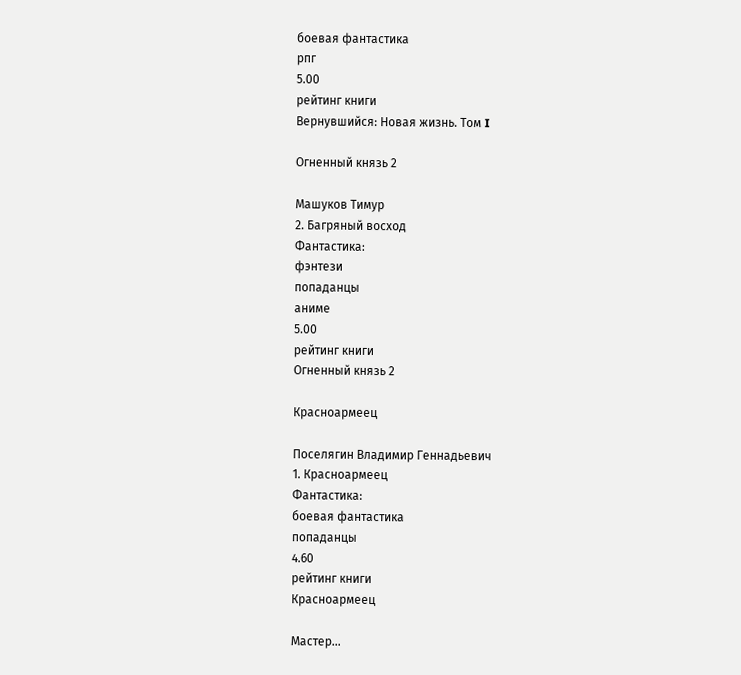боевая фантастика
рпг
5.00
рейтинг книги
Вернувшийся: Новая жизнь. Том I

Огненный князь 2

Машуков Тимур
2. Багряный восход
Фантастика:
фэнтези
попаданцы
аниме
5.00
рейтинг книги
Огненный князь 2

Красноармеец

Поселягин Владимир Геннадьевич
1. Красноармеец
Фантастика:
боевая фантастика
попаданцы
4.60
рейтинг книги
Красноармеец

Мастер...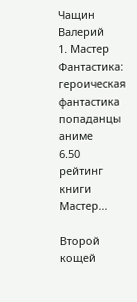Чащин Валерий
1. Мастер
Фантастика:
героическая фантастика
попаданцы
аниме
6.50
рейтинг книги
Мастер...

Второй кощей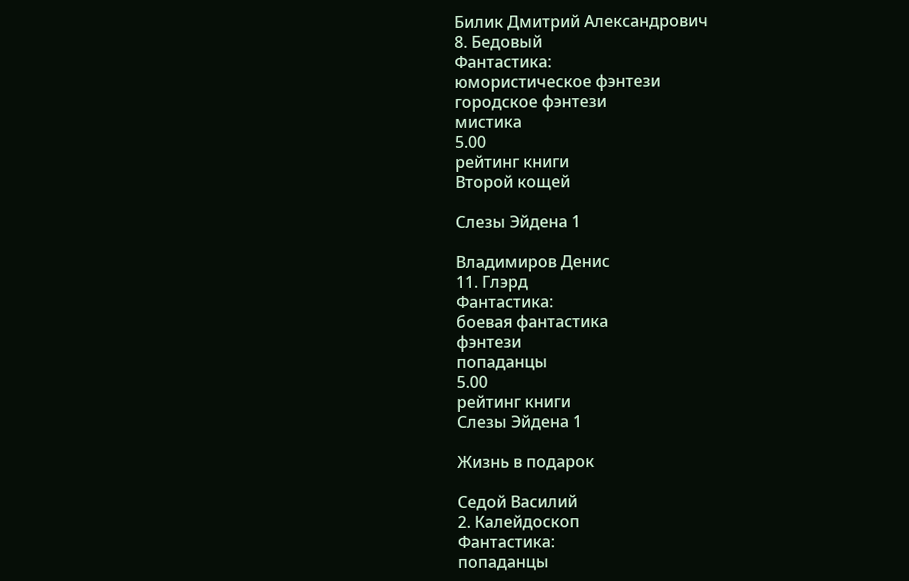Билик Дмитрий Александрович
8. Бедовый
Фантастика:
юмористическое фэнтези
городское фэнтези
мистика
5.00
рейтинг книги
Второй кощей

Слезы Эйдена 1

Владимиров Денис
11. Глэрд
Фантастика:
боевая фантастика
фэнтези
попаданцы
5.00
рейтинг книги
Слезы Эйдена 1

Жизнь в подарок

Седой Василий
2. Калейдоскоп
Фантастика:
попаданцы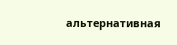альтернативная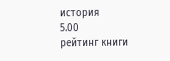история
5.00
рейтинг книги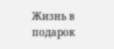Жизнь в подарок